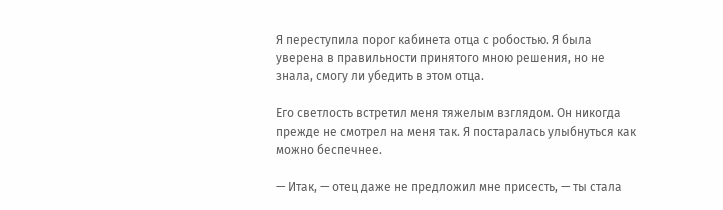Я переступила порог кабинета отца с робостью. Я была уверена в правильности принятого мною решения, но не знала, смогу ли убедить в этом отца.

Его светлость встретил меня тяжелым взглядом. Он никогда прежде не смотрел на меня так. Я постаралась улыбнуться как можно беспечнее.

— Итак, — отец даже не предложил мне присесть, — ты стала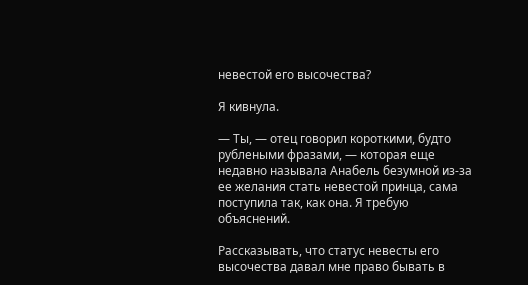невестой его высочества?

Я кивнула.

— Ты, — отец говорил короткими, будто рублеными фразами, — которая еще недавно называла Анабель безумной из-за ее желания стать невестой принца, сама поступила так, как она. Я требую объяснений.

Рассказывать, что статус невесты его высочества давал мне право бывать в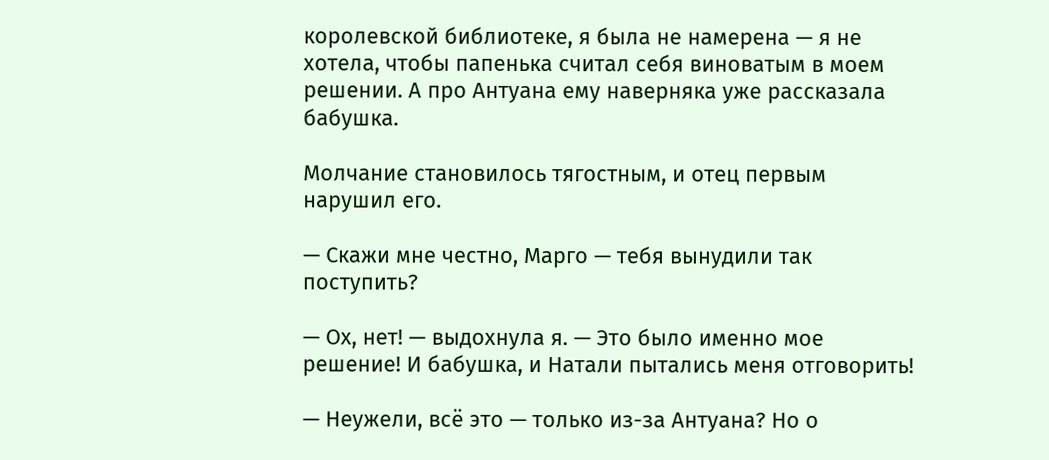королевской библиотеке, я была не намерена — я не хотела, чтобы папенька считал себя виноватым в моем решении. А про Антуана ему наверняка уже рассказала бабушка.

Молчание становилось тягостным, и отец первым нарушил его.

— Скажи мне честно, Марго — тебя вынудили так поступить?

— Ох, нет! — выдохнула я. — Это было именно мое решение! И бабушка, и Натали пытались меня отговорить!

— Неужели, всё это — только из-за Антуана? Но о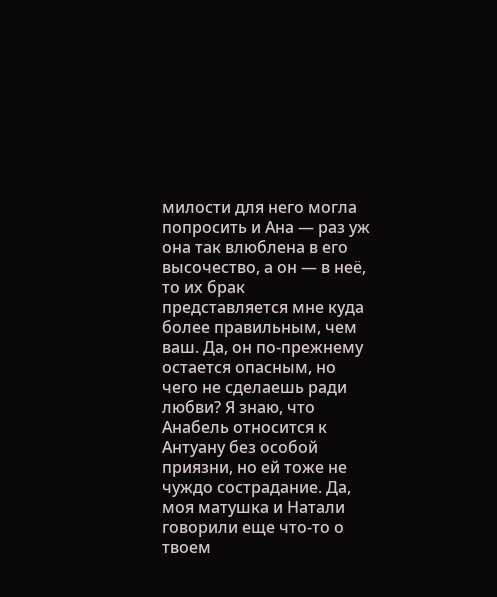милости для него могла попросить и Ана — раз уж она так влюблена в его высочество, а он — в неё, то их брак представляется мне куда более правильным, чем ваш. Да, он по-прежнему остается опасным, но чего не сделаешь ради любви? Я знаю, что Анабель относится к Антуану без особой приязни, но ей тоже не чуждо сострадание. Да, моя матушка и Натали говорили еще что-то о твоем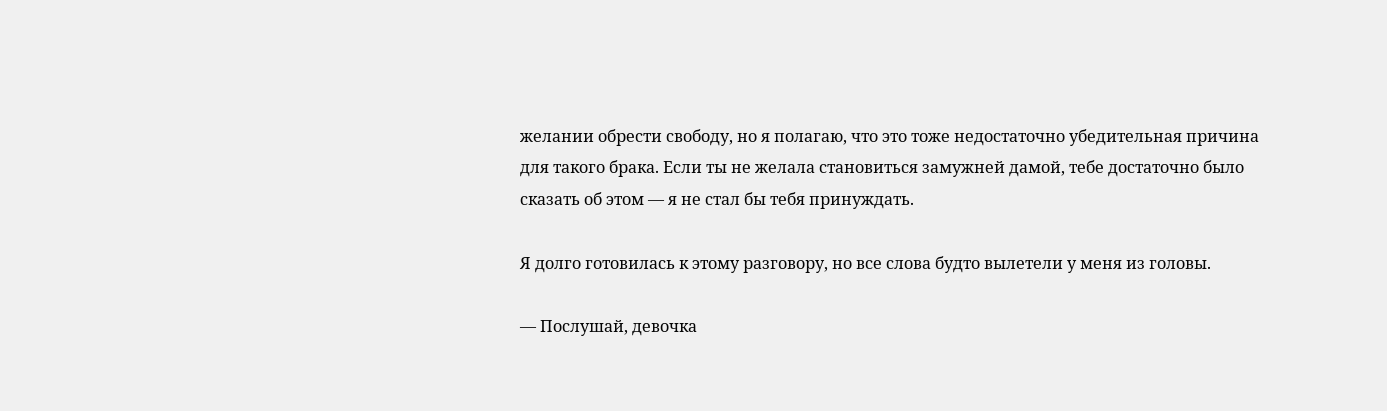желании обрести свободу, но я полагаю, что это тоже недостаточно убедительная причина для такого брака. Если ты не желала становиться замужней дамой, тебе достаточно было сказать об этом — я не стал бы тебя принуждать.

Я долго готовилась к этому разговору, но все слова будто вылетели у меня из головы.

— Послушай, девочка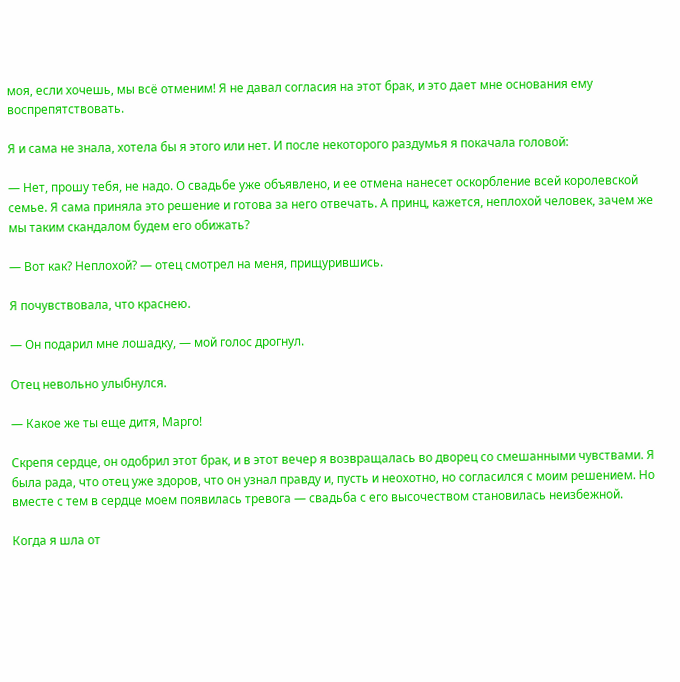моя, если хочешь, мы всё отменим! Я не давал согласия на этот брак, и это дает мне основания ему воспрепятствовать.

Я и сама не знала, хотела бы я этого или нет. И после некоторого раздумья я покачала головой:

— Нет, прошу тебя, не надо. О свадьбе уже объявлено, и ее отмена нанесет оскорбление всей королевской семье. Я сама приняла это решение и готова за него отвечать. А принц, кажется, неплохой человек, зачем же мы таким скандалом будем его обижать?

— Вот как? Неплохой? — отец смотрел на меня, прищурившись.

Я почувствовала, что краснею.

— Он подарил мне лошадку, — мой голос дрогнул.

Отец невольно улыбнулся.

— Какое же ты еще дитя, Марго!

Скрепя сердце, он одобрил этот брак, и в этот вечер я возвращалась во дворец со смешанными чувствами. Я была рада, что отец уже здоров, что он узнал правду и, пусть и неохотно, но согласился с моим решением. Но вместе с тем в сердце моем появилась тревога — свадьба с его высочеством становилась неизбежной.

Когда я шла от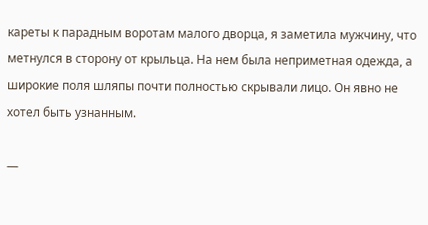кареты к парадным воротам малого дворца, я заметила мужчину, что метнулся в сторону от крыльца. На нем была неприметная одежда, а широкие поля шляпы почти полностью скрывали лицо. Он явно не хотел быть узнанным.

—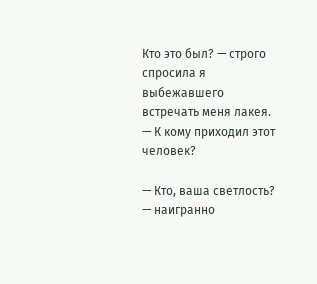Кто это был? — строго спросила я выбежавшего встречать меня лакея. — К кому приходил этот человек?

— Кто, ваша светлость? — наигранно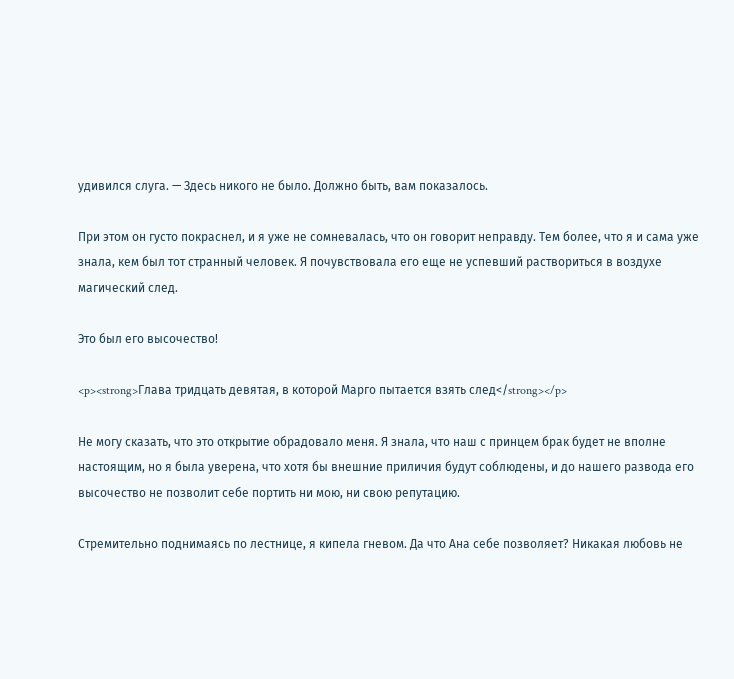удивился слуга. — Здесь никого не было. Должно быть, вам показалось.

При этом он густо покраснел, и я уже не сомневалась, что он говорит неправду. Тем более, что я и сама уже знала, кем был тот странный человек. Я почувствовала его еще не успевший раствориться в воздухе магический след.

Это был его высочество!

<p><strong>Глава тридцать девятая, в которой Марго пытается взять след</strong></p>

Не могу сказать, что это открытие обрадовало меня. Я знала, что наш с принцем брак будет не вполне настоящим, но я была уверена, что хотя бы внешние приличия будут соблюдены, и до нашего развода его высочество не позволит себе портить ни мою, ни свою репутацию.

Стремительно поднимаясь по лестнице, я кипела гневом. Да что Ана себе позволяет? Никакая любовь не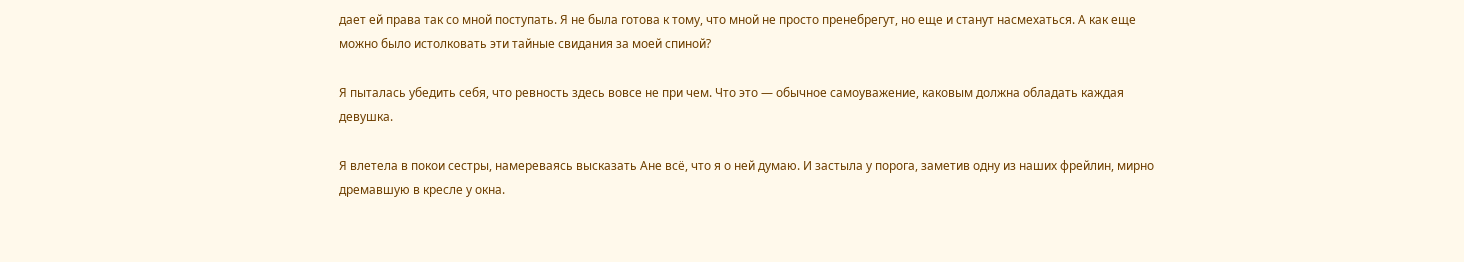дает ей права так со мной поступать. Я не была готова к тому, что мной не просто пренебрегут, но еще и станут насмехаться. А как еще можно было истолковать эти тайные свидания за моей спиной?

Я пыталась убедить себя, что ревность здесь вовсе не при чем. Что это — обычное самоуважение, каковым должна обладать каждая девушка.

Я влетела в покои сестры, намереваясь высказать Ане всё, что я о ней думаю. И застыла у порога, заметив одну из наших фрейлин, мирно дремавшую в кресле у окна.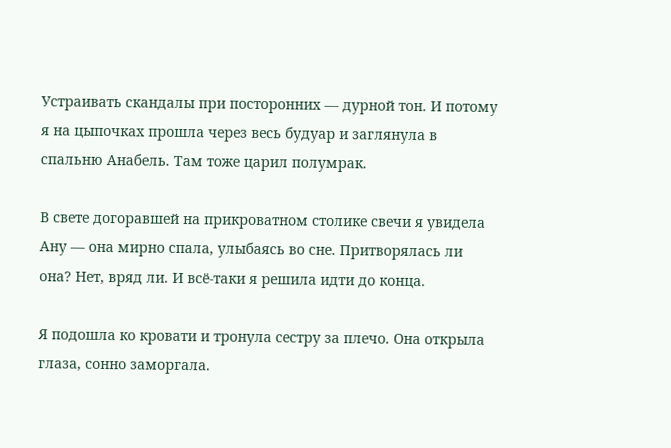Устраивать скандалы при посторонних — дурной тон. И потому я на цыпочках прошла через весь будуар и заглянула в спальню Анабель. Там тоже царил полумрак.

В свете догоравшей на прикроватном столике свечи я увидела Ану — она мирно спала, улыбаясь во сне. Притворялась ли она? Нет, вряд ли. И всё-таки я решила идти до конца.

Я подошла ко кровати и тронула сестру за плечо. Она открыла глаза, сонно заморгала.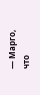— Марго, что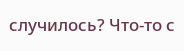случилось? Что-то с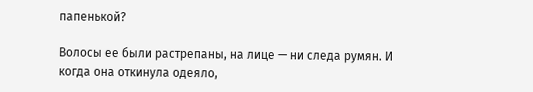папенькой?

Волосы ее были растрепаны, на лице — ни следа румян. И когда она откинула одеяло,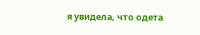я увидела, что одета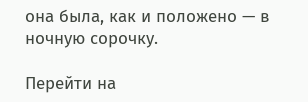она была, как и положено — в ночную сорочку.

Перейти на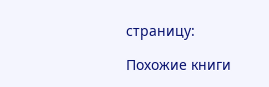страницу:

Похожие книги